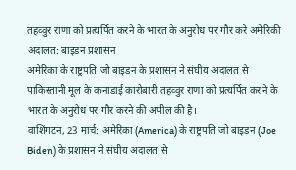तहव्वुर राणा को प्रत्यर्पित करने के भारत के अनुरोध पर गौर करे अमेरिकी अदालत: बाइडन प्रशासन
अमेरिका के राष्ट्रपति जो बाइडन के प्रशासन ने संघीय अदालत से पाकिस्तानी मूल के कनाडाई कारोबारी तहव्वुर राणा को प्रत्यर्पित करने के भारत के अनुरोध पर गौर करने की अपील की है।
वाशिंगटन, 23 मार्च: अमेरिका (America) के राष्ट्रपति जो बाइडन (Joe Biden) के प्रशासन ने संघीय अदालत से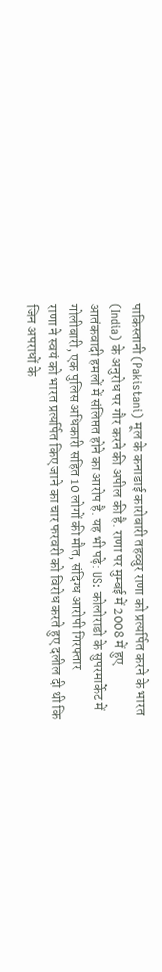पाकिस्तानी (Pakistani) मूल के कनाडाई कारोबारी तहव्वुर राणा को प्रत्यर्पित करने के भारत (India) के अनुरोध पर गौर करने की अपील की है. राणा पर मुम्बई में 2008 में हुए आतंकवादी हमलों में संलिप्तत होने का आरोप है. यह भी पढ़े: US: कोलोराडो के सुपरमार्केट में गोलीबारी, एक पुलिस अधिकारी सहित 10 लोगों की मौत, संदिग्ध आरोपी गिरफ्तार
राणा ने स्वयं को भारत प्रत्यर्पित किए जाने का चार फरवरी को विरोध करते हुए दलील दी थी कि जिन अपराधों के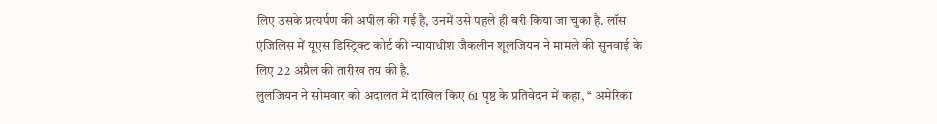लिए उसके प्रत्यर्पण की अपील की गई है, उनमें उसे पहले ही बरी किया जा चुका है. लॉस एंजिलिस में यूएस डिस्ट्रिक्ट कोर्ट की न्यायाधीश जैकलीन शूलजियन ने मामले की सुनवाई के लिए 22 अप्रैल की तारीख तय की है.
लुलजियन ने सोमवार को अदालत में दाखिल किए 61 पृष्ठ के प्रतिवेदन में कहा, ‘‘ अमेरिका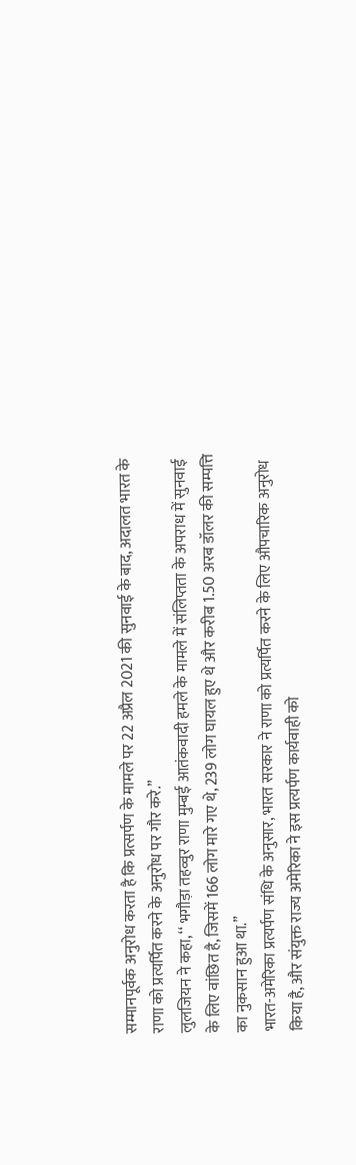सम्मानपूर्वक अनुरोध करता है कि प्रत्सर्पण के मामले पर 22 अप्रैल 2021 की सुनवाई के बाद, अदालत भारत के राणा को प्रत्यर्पित करने के अनुरोध पर गौर करे.’’
लुलजियन ने कहा, ‘‘ भगौड़ा तहव्वुर राणा मुम्बई आतंकवादी हमले के मामले में संलिप्तता के अपराध में सुनवाई के लिए वांछित है, जिसमें 166 लोग मारे गए थे, 239 लोग घायल हुए थे और करीब 1.50 अरब डॉलर की सम्पत्ति का नुकसान हुआ था.’’
भारत-अमेरिका प्रत्यर्पण संधि के अनुसार, भारत सरकार ने राणा को प्रत्यर्पित करने के लिए औपचारिक अनुरोध किया है, और संयुक्त राज्य अमेरिका ने इस प्रत्यर्पण कार्यवाही को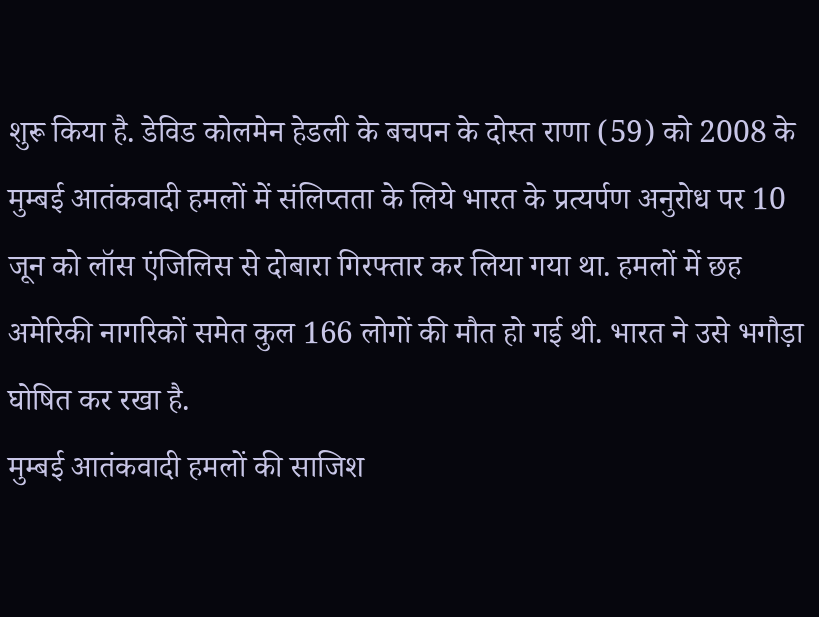शुरू किया है. डेविड कोलमेन हेडली के बचपन के दोस्त राणा (59) को 2008 के मुम्बई आतंकवादी हमलों में संलिप्तता के लिये भारत के प्रत्यर्पण अनुरोध पर 10 जून को लॉस एंजिलिस से दोबारा गिरफ्तार कर लिया गया था. हमलों में छह अमेरिकी नागरिकों समेत कुल 166 लोगों की मौत हो गई थी. भारत ने उसे भगौड़ा घोषित कर रखा है.
मुम्बई आतंकवादी हमलों की साजिश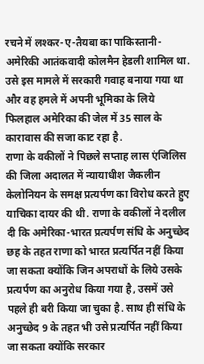रचने में लश्कर-ए-तैयबा का पाकिस्तानी-अमेरिकी आतंकवादी कोलमैन हेडली शामिल था. उसे इस मामले में सरकारी गवाह बनाया गया था और वह हमले में अपनी भूमिका के लिये फिलहाल अमेरिका की जेल में 35 साल के कारावास की सजा काट रहा है.
राणा के वकीलों ने पिछले सप्ताह लास एंजिलिस की जिला अदालत में न्यायाधीश जैकलीन केलोनियन के समक्ष प्रत्यर्पण का विरोध करते हुए याचिका दायर की थी. राणा के वकीलों ने दलील दी कि अमेरिका-भारत प्रत्यर्पण संधि के अनुच्छेद छह के तहत राणा को भारत प्रत्यर्पित नहीं किया जा सकता क्योंकि जिन अपराधों के लिये उसके प्रत्यर्पण का अनुरोध किया गया है, उसमें उसे पहले ही बरी किया जा चुका है. साथ ही संधि के अनुच्छेद 9 के तहत भी उसे प्रत्यर्पित नहीं किया जा सकता क्योंकि सरकार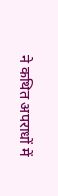ने कथित अपराधों में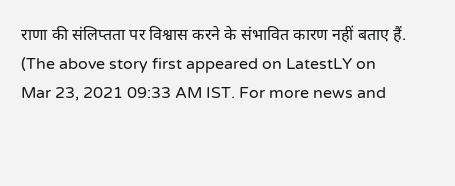राणा की संलिप्तता पर विश्वास करने के संभावित कारण नहीं बताए हैं.
(The above story first appeared on LatestLY on Mar 23, 2021 09:33 AM IST. For more news and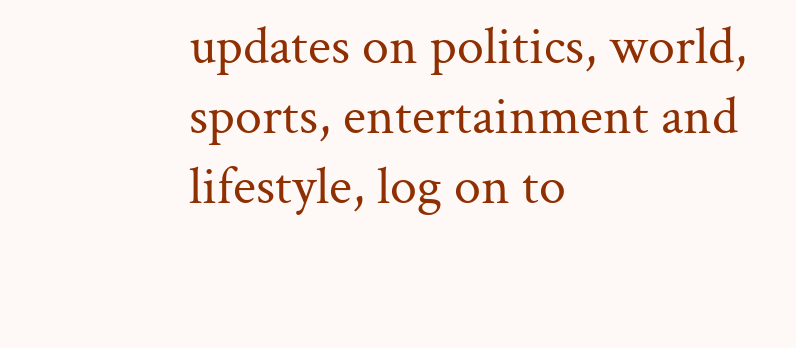updates on politics, world, sports, entertainment and lifestyle, log on to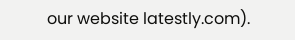our website latestly.com).